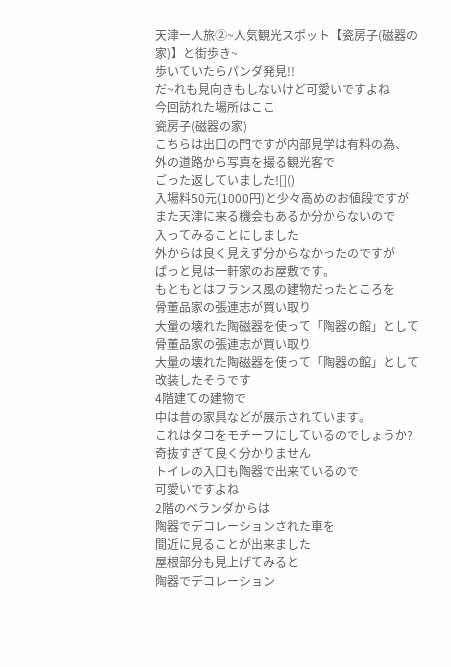天津一人旅②~人気観光スポット【瓷房子(磁器の家)】と街歩き~
歩いていたらパンダ発見!!
だ~れも見向きもしないけど可愛いですよね
今回訪れた場所はここ
瓷房子(磁器の家)
こちらは出口の門ですが内部見学は有料の為、
外の道路から写真を撮る観光客で
ごった返していました![]()
入場料50元(1000円)と少々高めのお値段ですが
また天津に来る機会もあるか分からないので
入ってみることにしました
外からは良く見えず分からなかったのですが
ぱっと見は一軒家のお屋敷です。
もともとはフランス風の建物だったところを
骨董品家の張連志が買い取り
大量の壊れた陶磁器を使って「陶器の館」として
骨董品家の張連志が買い取り
大量の壊れた陶磁器を使って「陶器の館」として
改装したそうです
4階建ての建物で
中は昔の家具などが展示されています。
これはタコをモチーフにしているのでしょうか?
奇抜すぎて良く分かりません
トイレの入口も陶器で出来ているので
可愛いですよね
2階のベランダからは
陶器でデコレーションされた車を
間近に見ることが出来ました
屋根部分も見上げてみると
陶器でデコレーション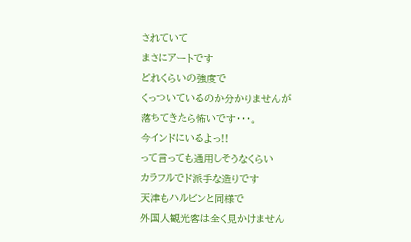されていて
まさにアートです
どれくらいの強度で
くっついているのか分かりませんが
落ちてきたら怖いです・・・。
今インドにいるよっ!!
って言っても通用しそうなくらい
カラフルでド派手な造りです
天津もハルビンと同様で
外国人観光客は全く見かけません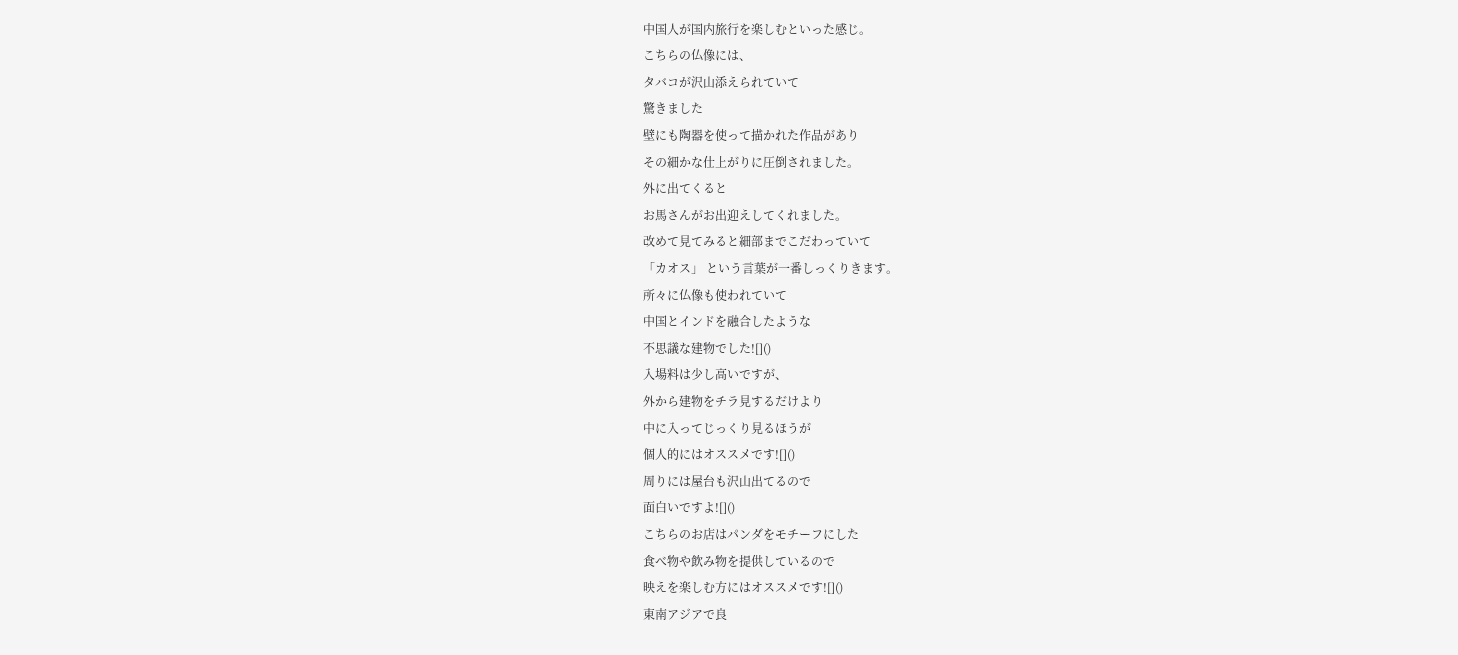中国人が国内旅行を楽しむといった感じ。
こちらの仏像には、
タバコが沢山添えられていて
驚きました
壁にも陶器を使って描かれた作品があり
その細かな仕上がりに圧倒されました。
外に出てくると
お馬さんがお出迎えしてくれました。
改めて見てみると細部までこだわっていて
「カオス」 という言葉が一番しっくりきます。
所々に仏像も使われていて
中国とインドを融合したような
不思議な建物でした![]()
入場料は少し高いですが、
外から建物をチラ見するだけより
中に入ってじっくり見るほうが
個人的にはオススメです![]()
周りには屋台も沢山出てるので
面白いですよ![]()
こちらのお店はパンダをモチーフにした
食べ物や飲み物を提供しているので
映えを楽しむ方にはオススメです![]()
東南アジアで良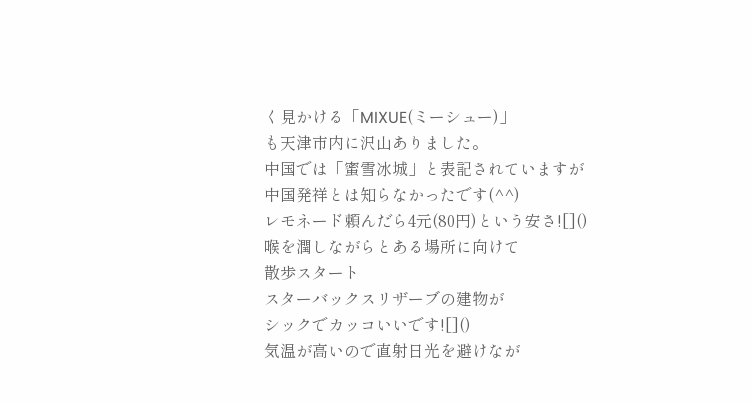く見かける「MIXUE(ミーシュー)」
も天津市内に沢山ありました。
中国では「蜜雪冰城」と表記されていますが
中国発祥とは知らなかったです(^^)
レモネード頼んだら4元(80円)という安さ![]()
喉を潤しながらとある場所に向けて
散歩スタート
スターバックスリザーブの建物が
シックでカッコいいです![]()
気温が高いので直射日光を避けなが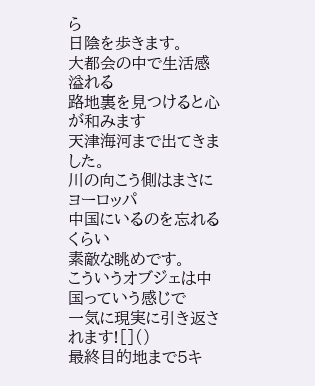ら
日陰を歩きます。
大都会の中で生活感溢れる
路地裏を見つけると心が和みます
天津海河まで出てきました。
川の向こう側はまさにヨーロッパ
中国にいるのを忘れるくらい
素敵な眺めです。
こういうオブジェは中国っていう感じで
一気に現実に引き返されます![]()
最終目的地まで5キ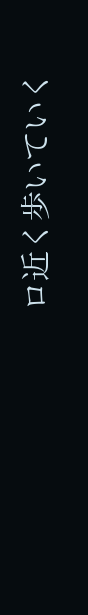ロ近く歩いていく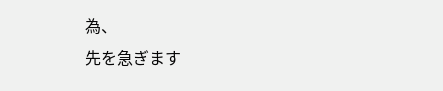為、
先を急ぎます